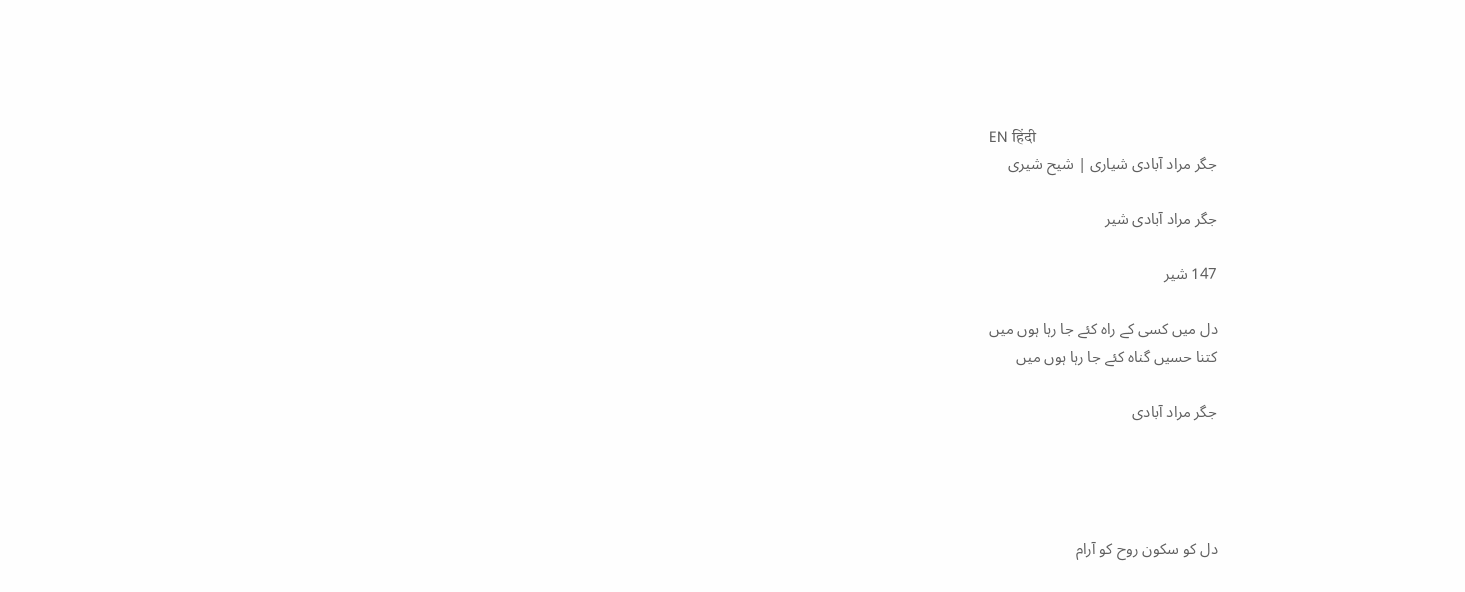EN हिंदी
جگر مراد آبادی شیاری | شیح شیری

جگر مراد آبادی شیر

147 شیر

دل میں کسی کے راہ کئے جا رہا ہوں میں
کتنا حسیں گناہ کئے جا رہا ہوں میں

جگر مراد آبادی




دل کو سکون روح کو آرام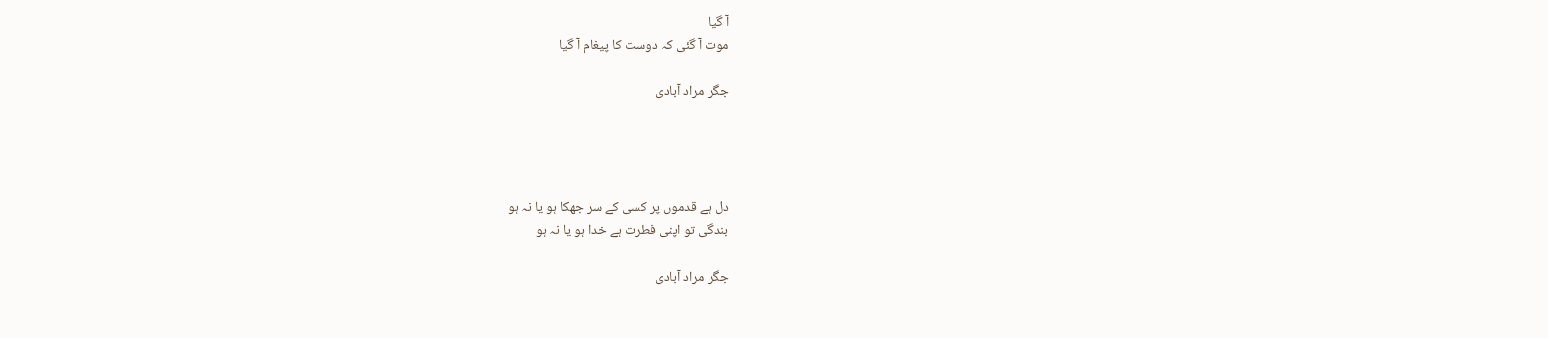آ گیا
موت آ گئی کہ دوست کا پیغام آ گیا

جگر مراد آبادی




دل ہے قدموں پر کسی کے سر جھکا ہو یا نہ ہو
بندگی تو اپنی فطرت ہے خدا ہو یا نہ ہو

جگر مراد آبادی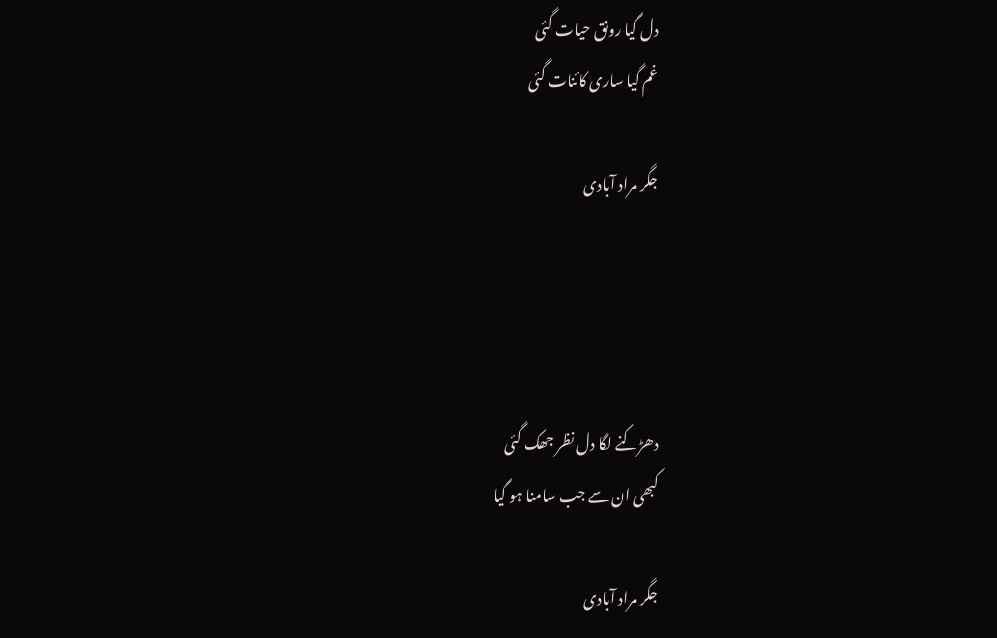دل گیا رونق حیات گئی
غم گیا ساری کائنات گئی

جگر مراد آبادی




دھڑکنے لگا دل نظر جھک گئی
کبھی ان سے جب سامنا ہو گیا

جگر مراد آبادی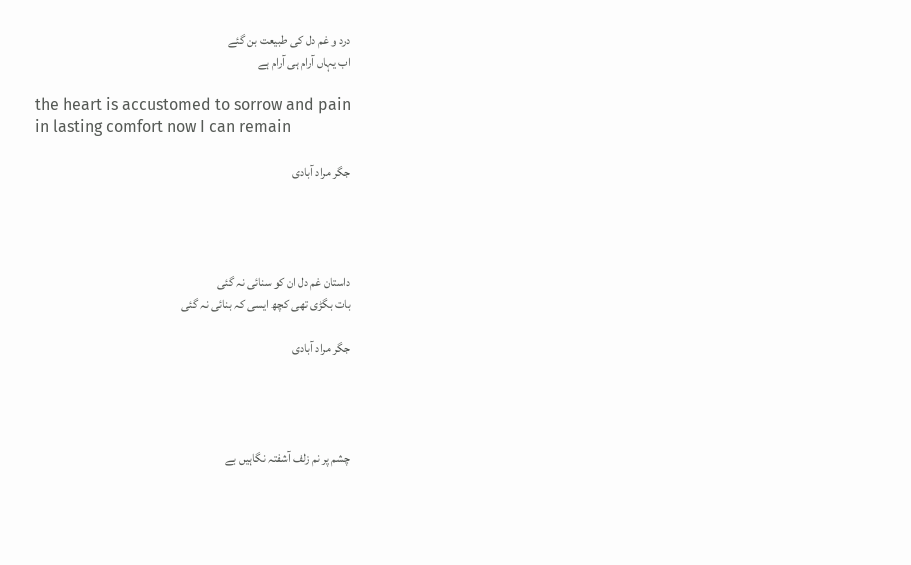درد و غم دل کی طبیعت بن گئے
اب یہاں آرام ہی آرام ہے

the heart is accustomed to sorrow and pain
in lasting comfort now I can remain

جگر مراد آبادی




داستان غم دل ان کو سنائی نہ گئی
بات بگڑی تھی کچھ ایسی کہ بنائی نہ گئی

جگر مراد آبادی




چشم پر نم زلف آشفتہ نگاہیں بے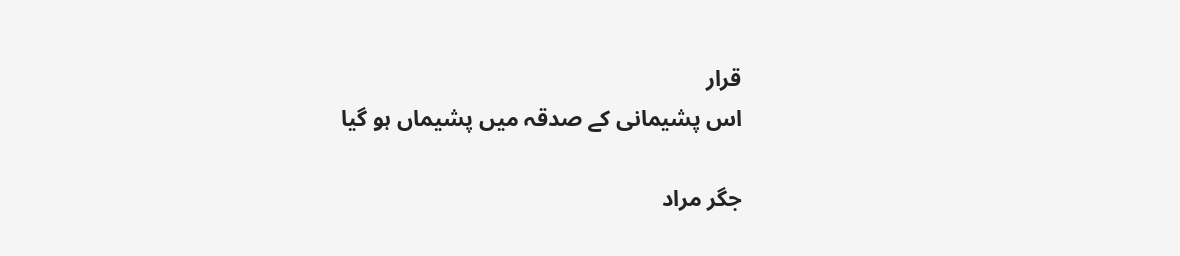قرار
اس پشیمانی کے صدقہ میں پشیماں ہو گیا

جگر مراد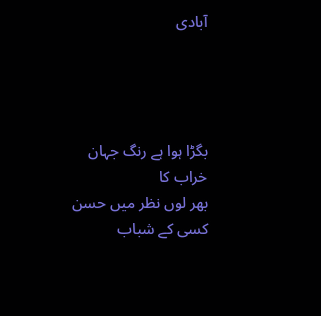آبادی




بگڑا ہوا ہے رنگ جہان خراب کا
بھر لوں نظر میں حسن کسی کے شباب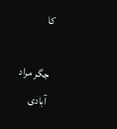کا

جگر مراد آبادی